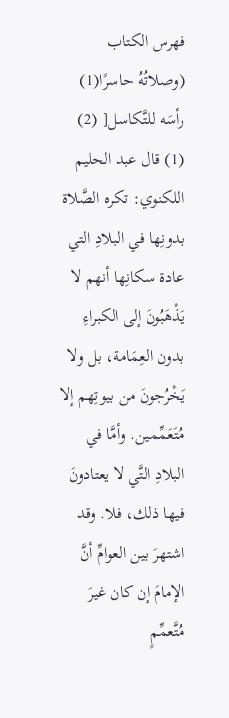فهرس الكتاب
(وصلاتُهُ حاسرًا(1) رأسَه للتَّكاسل[ (2)
(1) قال عبد الحليم اللكنوي: تكره الصَّلاة بدونِها في البلادِ التي عادة سكانِها أنهم لا يَذْهَبُونَ إلى الكبراءِ بدون العِمَامة، بل ولا يَخْرُجونَ من بيوتِهم إلا مُتَعَمِّمين. وأمَّا في البلادِ التَّي لا يعتادونَ فيها ذلك، فلا. وقد اشتهرَ بين العوامِّ أنَّ الإمامَ إن كان غيرَ مُتَّعمِّمٍ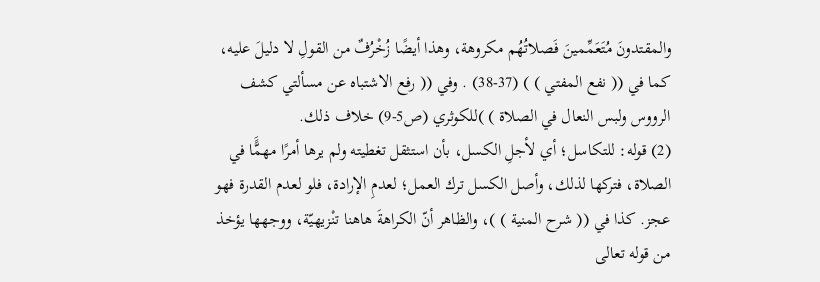والمقتدونَ مُتَعَمِّمينَ فَصلاتُهُم مكروهة، وهذا أيضًا زُخْرُفٌ من القولِ لا دليلَ عليه، كما في (( نفع المفتي ) ) (37-38) . وفي (( رفع الاشتباه عن مسألتي كشف الرووس ولبس النعال في الصلاة ) )للكوثري (ص5-9) خلاف ذلك.
(2) قوله: للتكاسل؛ أي لأجلِ الكسل، بأن استثقل تغطيته ولم يرها أمرًا مهمًَّا في الصلاة، فتركها لذلك، وأصل الكسل ترك العمل؛ لعدمِ الإرادة، فلو لعدم القدرة فهو عجز. كذا في (( شرح المنية ) )، والظاهر أنّ الكراهةَ هاهنا تنْزيهيّة، ووجهها يؤخذ من قوله تعالى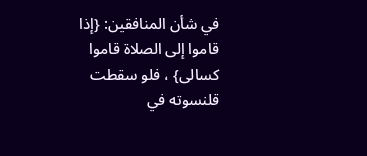في شأن المنافقين: {إذا قاموا إلى الصلاة قاموا كسالى} ، فلو سقطت قلنسوته في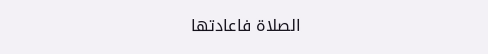الصلاة فاعادتها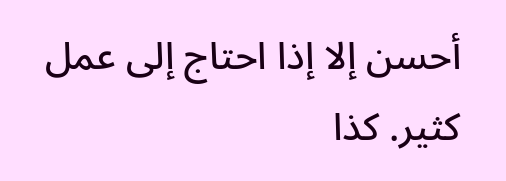أحسن إلا إذا احتاج إلى عمل كثير. كذا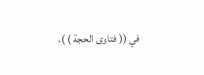في (( فتاوى الحجة ) )،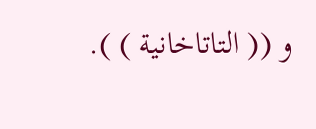و (( التاتاخانية ) ).